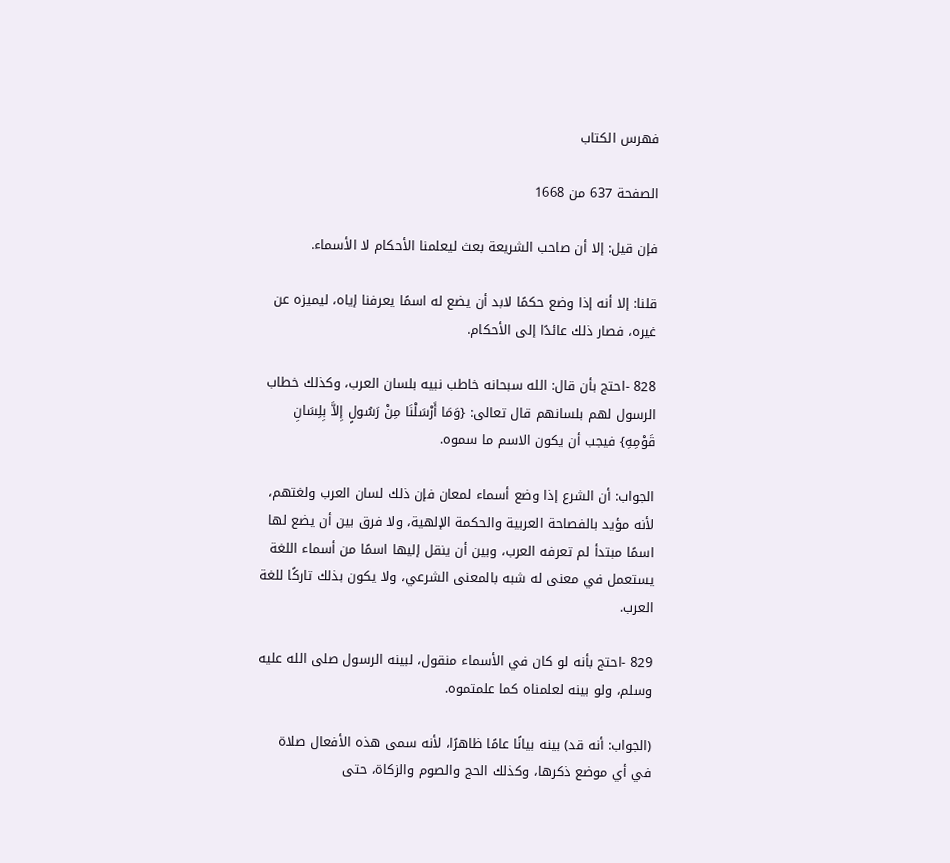فهرس الكتاب

الصفحة 637 من 1668

فإن قيل: إلا أن صاحب الشريعة بعث ليعلمنا الأحكام لا الأسماء.

قلنا: إلا أنه إذا وضع حكمًا لابد أن يضع له اسمًا يعرفنا إياه، ليميزه عن غيره، فصار ذلك عائدًا إلى الأحكام.

828 -احتج بأن قال: الله سبحانه خاطب نبيه بلسان العرب، وكذلك خطاب الرسول لهم بلسانهم قال تعالى: {وَمَا أَرْسَلْنَا مِنْ رَسُولٍ إِلاَّ بِلِسَانِ قَوْمِهِ} فيجب أن يكون الاسم ما سموه.

الجواب: أن الشرع إذا وضع أسماء لمعان فإن ذلك لسان العرب ولغتهم، لأنه مؤيد بالفصاحة العربية والحكمة الإلهية، ولا فرق بين أن يضع لها اسمًا مبتدأ لم تعرفه العرب، وبين أن ينقل إليها اسمًا من أسماء اللغة يستعمل في معنى له شبه بالمعنى الشرعي، ولا يكون بذلك تاركًا للغة العرب.

829 -احتج بأنه لو كان في الأسماء منقول، لبينه الرسول صلى الله عليه وسلم، ولو بينه لعلمناه كما علمتموه.

(الجواب: أنه قد) بينه بيانًا عامًا ظاهرًا، لأنه سمى هذه الأفعال صلاة في أي موضع ذكرها، وكذلك الحج والصوم والزكاة، حتى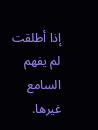إذا أطلقت لم يفهم السامع غيرها.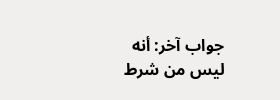جواب آخر: أنه ليس من شرط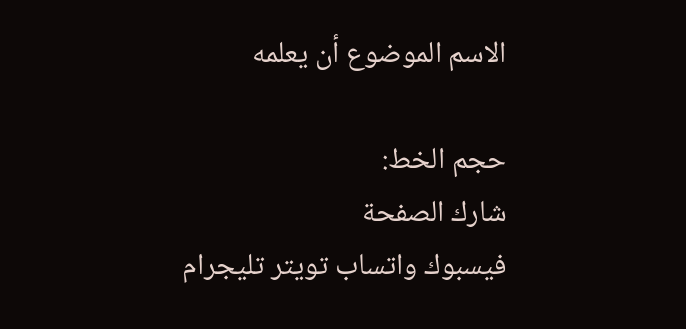الاسم الموضوع أن يعلمه

حجم الخط:
شارك الصفحة
فيسبوك واتساب تويتر تليجرام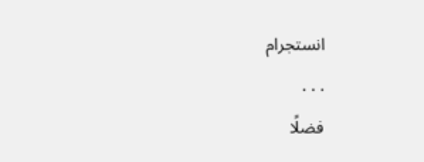انستجرام
. . .
فضلًا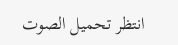انتظر تحميل الصوت